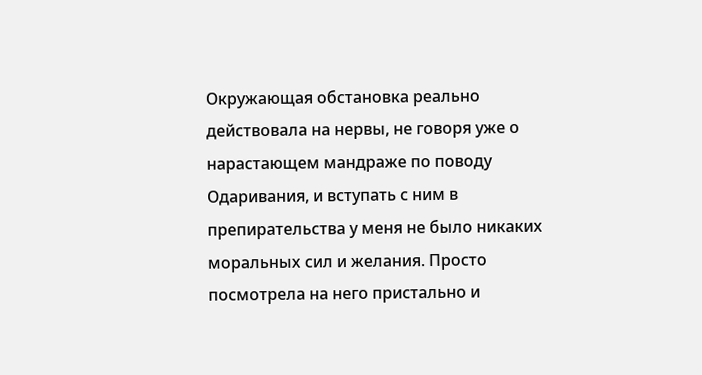Окружающая обстановка реально действовала на нервы, не говоря уже о нарастающем мандраже по поводу Одаривания, и вступать с ним в препирательства у меня не было никаких моральных сил и желания. Просто посмотрела на него пристально и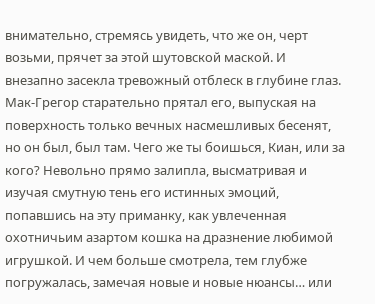внимательно, стремясь увидеть, что же он, черт возьми, прячет за этой шутовской маской. И внезапно засекла тревожный отблеск в глубине глаз. Мак-Грегор старательно прятал его, выпуская на поверхность только вечных насмешливых бесенят, но он был, был там. Чего же ты боишься, Киан, или за кого? Невольно прямо залипла, высматривая и изучая смутную тень его истинных эмоций, попавшись на эту приманку, как увлеченная охотничьим азартом кошка на дразнение любимой игрушкой. И чем больше смотрела, тем глубже погружалась, замечая новые и новые нюансы… или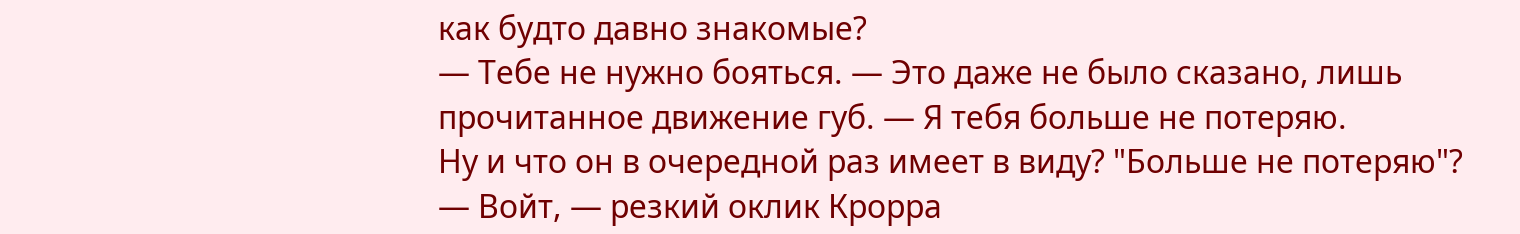как будто давно знакомые?
— Тебе не нужно бояться. — Это даже не было сказано, лишь прочитанное движение губ. — Я тебя больше не потеряю.
Ну и что он в очередной раз имеет в виду? "Больше не потеряю"?
— Войт, — резкий оклик Крорра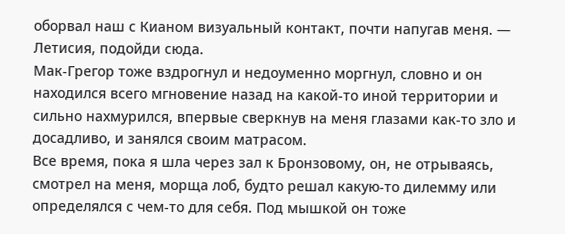оборвал наш с Кианом визуальный контакт, почти напугав меня. — Летисия, подойди сюда.
Мак-Грегор тоже вздрогнул и недоуменно моргнул, словно и он находился всего мгновение назад на какой-то иной территории и сильно нахмурился, впервые сверкнув на меня глазами как-то зло и досадливо, и занялся своим матрасом.
Все время, пока я шла через зал к Бронзовому, он, не отрываясь, смотрел на меня, морща лоб, будто решал какую-то дилемму или определялся с чем-то для себя. Под мышкой он тоже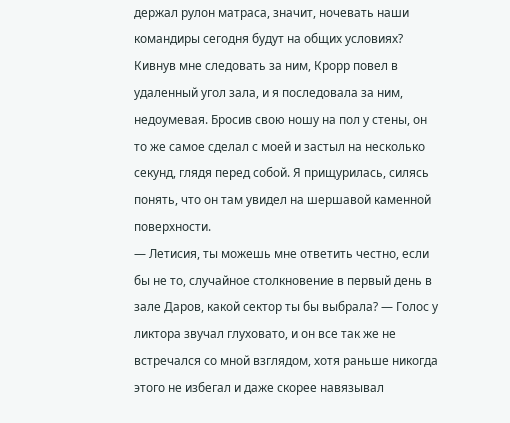держал рулон матраса, значит, ночевать наши командиры сегодня будут на общих условиях? Кивнув мне следовать за ним, Крорр повел в удаленный угол зала, и я последовала за ним, недоумевая. Бросив свою ношу на пол у стены, он то же самое сделал с моей и застыл на несколько секунд, глядя перед собой. Я прищурилась, силясь понять, что он там увидел на шершавой каменной поверхности.
— Летисия, ты можешь мне ответить честно, если бы не то, случайное столкновение в первый день в зале Даров, какой сектор ты бы выбрала? — Голос у ликтора звучал глуховато, и он все так же не встречался со мной взглядом, хотя раньше никогда этого не избегал и даже скорее навязывал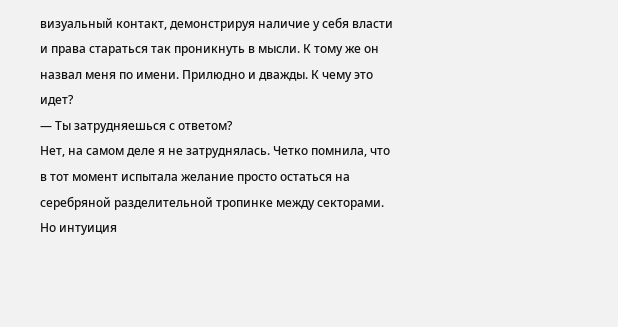визуальный контакт, демонстрируя наличие у себя власти и права стараться так проникнуть в мысли. К тому же он назвал меня по имени. Прилюдно и дважды. К чему это идет?
— Ты затрудняешься с ответом?
Нет, на самом деле я не затруднялась. Четко помнила, что в тот момент испытала желание просто остаться на серебряной разделительной тропинке между секторами. Но интуиция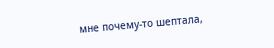мне почему-то шептала,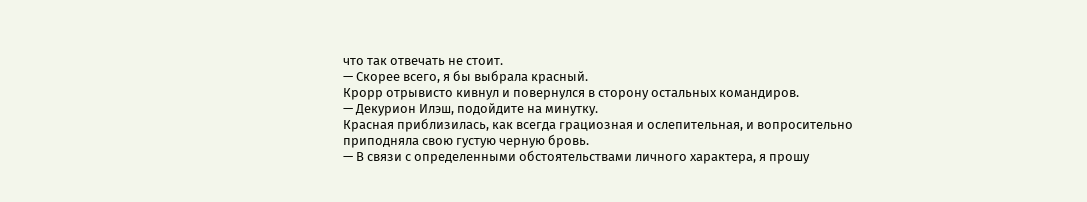что так отвечать не стоит.
— Скорее всего, я бы выбрала красный.
Крорр отрывисто кивнул и повернулся в сторону остальных командиров.
— Декурион Илэш, подойдите на минутку.
Красная приблизилась, как всегда грациозная и ослепительная, и вопросительно приподняла свою густую черную бровь.
— В связи с определенными обстоятельствами личного характера, я прошу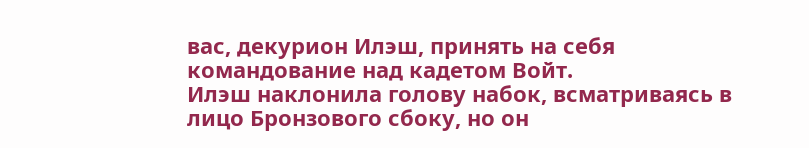вас, декурион Илэш, принять на себя командование над кадетом Войт.
Илэш наклонила голову набок, всматриваясь в лицо Бронзового сбоку, но он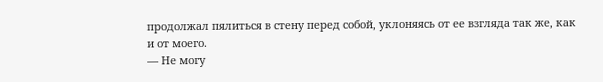продолжал пялиться в стену перед собой, уклоняясь от ее взгляда так же, как и от моего.
— Не могу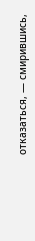отказаться, — смирившись,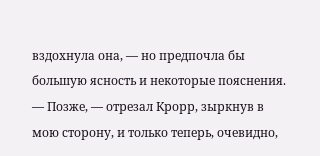вздохнула она, — но предпочла бы большую ясность и некоторые пояснения.
— Позже, — отрезал Крорр, зыркнув в мою сторону, и только теперь, очевидно,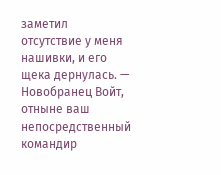заметил отсутствие у меня нашивки, и его щека дернулась. — Новобранец Войт, отныне ваш непосредственный командир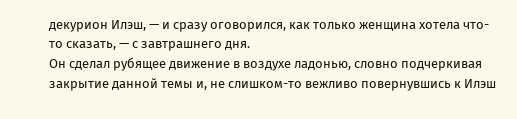декурион Илэш, — и сразу оговорился, как только женщина хотела что-то сказать, — с завтрашнего дня.
Он сделал рубящее движение в воздухе ладонью, словно подчеркивая закрытие данной темы и, не слишком-то вежливо повернувшись к Илэш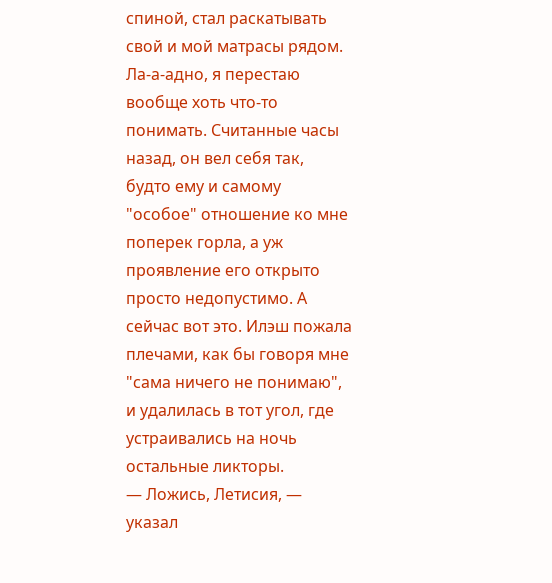спиной, стал раскатывать свой и мой матрасы рядом.
Ла-а-адно, я перестаю вообще хоть что-то понимать. Считанные часы назад, он вел себя так, будто ему и самому "особое" отношение ко мне поперек горла, а уж проявление его открыто просто недопустимо. А сейчас вот это. Илэш пожала плечами, как бы говоря мне "сама ничего не понимаю", и удалилась в тот угол, где устраивались на ночь остальные ликторы.
— Ложись, Летисия, — указал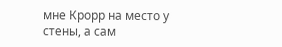мне Крорр на место у стены, а сам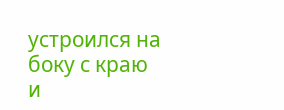устроился на боку с краю и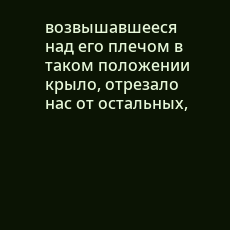возвышавшееся над его плечом в таком положении крыло, отрезало нас от остальных,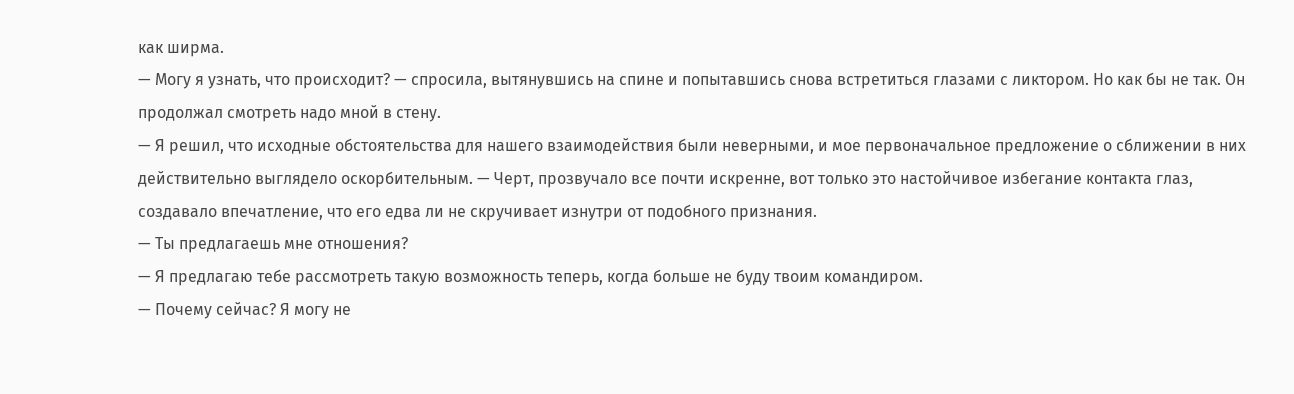как ширма.
— Могу я узнать, что происходит? — спросила, вытянувшись на спине и попытавшись снова встретиться глазами с ликтором. Но как бы не так. Он продолжал смотреть надо мной в стену.
— Я решил, что исходные обстоятельства для нашего взаимодействия были неверными, и мое первоначальное предложение о сближении в них действительно выглядело оскорбительным. — Черт, прозвучало все почти искренне, вот только это настойчивое избегание контакта глаз, создавало впечатление, что его едва ли не скручивает изнутри от подобного признания.
— Ты предлагаешь мне отношения?
— Я предлагаю тебе рассмотреть такую возможность теперь, когда больше не буду твоим командиром.
— Почему сейчас? Я могу не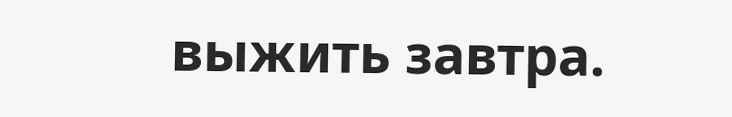выжить завтра.